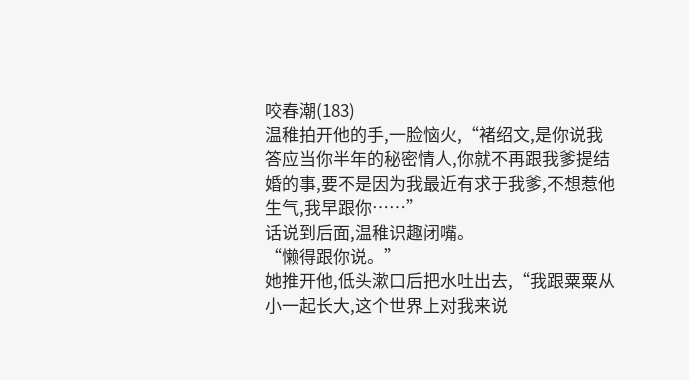咬春潮(183)
温稚拍开他的手,一脸恼火,“褚绍文,是你说我答应当你半年的秘密情人,你就不再跟我爹提结婚的事,要不是因为我最近有求于我爹,不想惹他生气,我早跟你……”
话说到后面,温稚识趣闭嘴。
“懒得跟你说。”
她推开他,低头漱口后把水吐出去,“我跟粟粟从小一起长大,这个世界上对我来说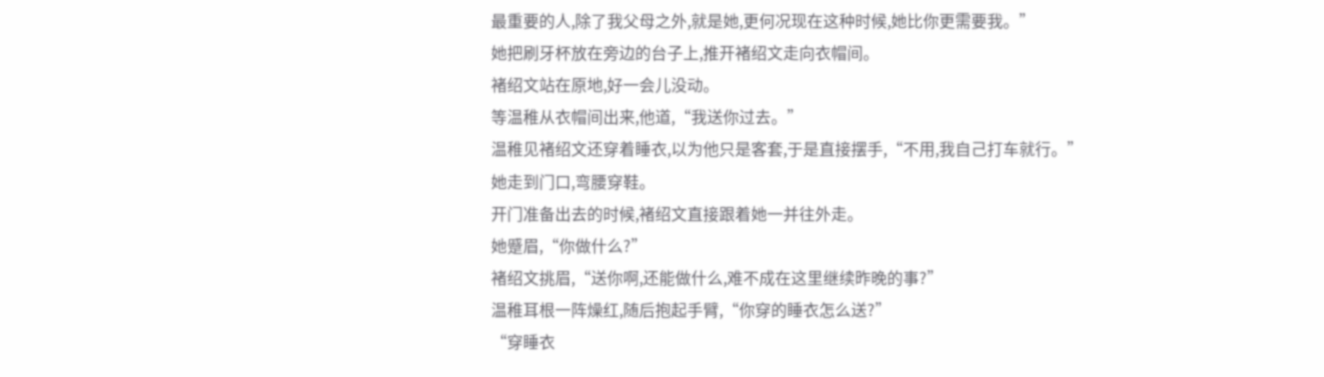最重要的人,除了我父母之外,就是她,更何况现在这种时候,她比你更需要我。”
她把刷牙杯放在旁边的台子上,推开褚绍文走向衣帽间。
褚绍文站在原地,好一会儿没动。
等温稚从衣帽间出来,他道,“我送你过去。”
温稚见褚绍文还穿着睡衣,以为他只是客套,于是直接摆手,“不用,我自己打车就行。”
她走到门口,弯腰穿鞋。
开门准备出去的时候,褚绍文直接跟着她一并往外走。
她蹙眉,“你做什么?”
褚绍文挑眉,“送你啊,还能做什么,难不成在这里继续昨晚的事?”
温稚耳根一阵燥红,随后抱起手臂,“你穿的睡衣怎么送?”
“穿睡衣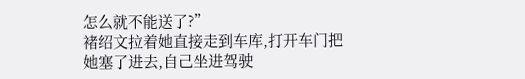怎么就不能送了?”
褚绍文拉着她直接走到车库,打开车门把她塞了进去,自己坐进驾驶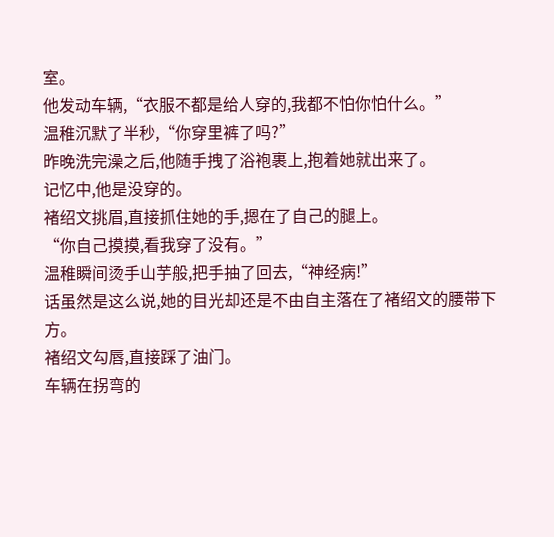室。
他发动车辆,“衣服不都是给人穿的,我都不怕你怕什么。”
温稚沉默了半秒,“你穿里裤了吗?”
昨晚洗完澡之后,他随手拽了浴袍裹上,抱着她就出来了。
记忆中,他是没穿的。
褚绍文挑眉,直接抓住她的手,摁在了自己的腿上。
“你自己摸摸,看我穿了没有。”
温稚瞬间烫手山芋般,把手抽了回去,“神经病!”
话虽然是这么说,她的目光却还是不由自主落在了褚绍文的腰带下方。
褚绍文勾唇,直接踩了油门。
车辆在拐弯的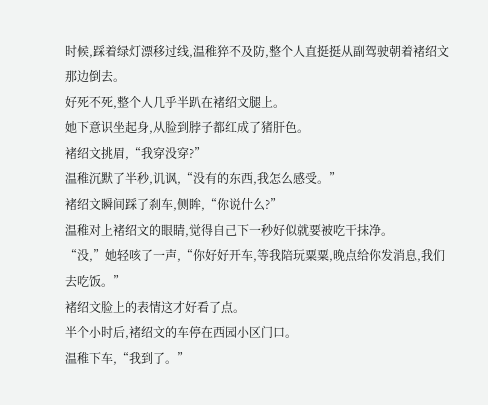时候,踩着绿灯漂移过线,温稚猝不及防,整个人直挺挺从副驾驶朝着褚绍文那边倒去。
好死不死,整个人几乎半趴在褚绍文腿上。
她下意识坐起身,从脸到脖子都红成了猪肝色。
褚绍文挑眉,“我穿没穿?”
温稚沉默了半秒,讥讽,“没有的东西,我怎么感受。”
褚绍文瞬间踩了刹车,侧眸,“你说什么?”
温稚对上褚绍文的眼睛,觉得自己下一秒好似就要被吃干抹净。
“没,”她轻咳了一声,“你好好开车,等我陪玩粟粟,晚点给你发消息,我们去吃饭。”
褚绍文脸上的表情这才好看了点。
半个小时后,褚绍文的车停在西园小区门口。
温稚下车,“我到了。”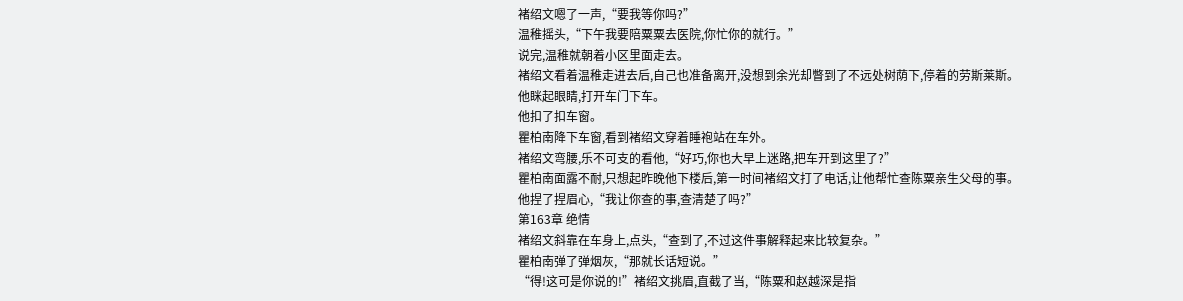褚绍文嗯了一声,“要我等你吗?”
温稚摇头,“下午我要陪粟粟去医院,你忙你的就行。”
说完,温稚就朝着小区里面走去。
褚绍文看着温稚走进去后,自己也准备离开,没想到余光却瞥到了不远处树荫下,停着的劳斯莱斯。
他眯起眼睛,打开车门下车。
他扣了扣车窗。
瞿柏南降下车窗,看到褚绍文穿着睡袍站在车外。
褚绍文弯腰,乐不可支的看他,“好巧,你也大早上迷路,把车开到这里了?”
瞿柏南面露不耐,只想起昨晚他下楼后,第一时间褚绍文打了电话,让他帮忙查陈粟亲生父母的事。
他捏了捏眉心,“我让你查的事,查清楚了吗?”
第163章 绝情
褚绍文斜靠在车身上,点头,“查到了,不过这件事解释起来比较复杂。”
瞿柏南弹了弹烟灰,“那就长话短说。”
“得!这可是你说的!”褚绍文挑眉,直截了当,“陈粟和赵越深是指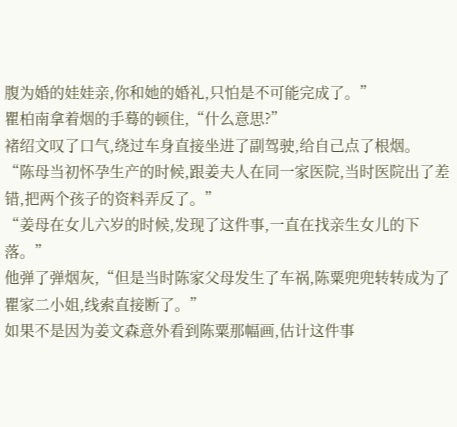腹为婚的娃娃亲,你和她的婚礼,只怕是不可能完成了。”
瞿柏南拿着烟的手蓦的顿住,“什么意思?”
褚绍文叹了口气,绕过车身直接坐进了副驾驶,给自己点了根烟。
“陈母当初怀孕生产的时候,跟姜夫人在同一家医院,当时医院出了差错,把两个孩子的资料弄反了。”
“姜母在女儿六岁的时候,发现了这件事,一直在找亲生女儿的下落。”
他弹了弹烟灰,“但是当时陈家父母发生了车祸,陈粟兜兜转转成为了瞿家二小姐,线索直接断了。”
如果不是因为姜文森意外看到陈粟那幅画,估计这件事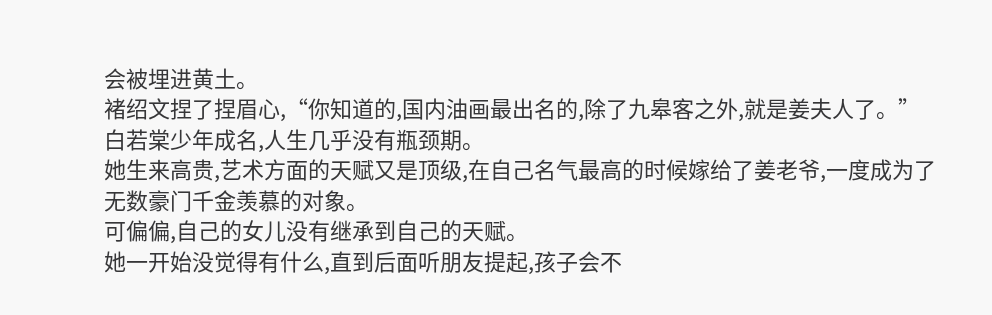会被埋进黄土。
褚绍文捏了捏眉心,“你知道的,国内油画最出名的,除了九皋客之外,就是姜夫人了。”
白若棠少年成名,人生几乎没有瓶颈期。
她生来高贵,艺术方面的天赋又是顶级,在自己名气最高的时候嫁给了姜老爷,一度成为了无数豪门千金羡慕的对象。
可偏偏,自己的女儿没有继承到自己的天赋。
她一开始没觉得有什么,直到后面听朋友提起,孩子会不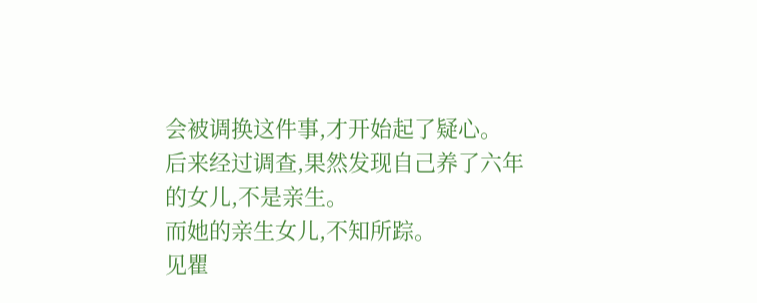会被调换这件事,才开始起了疑心。
后来经过调查,果然发现自己养了六年的女儿,不是亲生。
而她的亲生女儿,不知所踪。
见瞿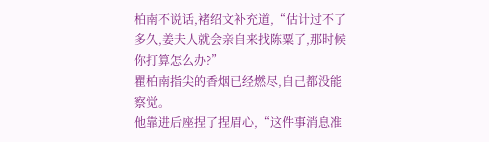柏南不说话,褚绍文补充道,“估计过不了多久,姜夫人就会亲自来找陈粟了,那时候你打算怎么办?”
瞿柏南指尖的香烟已经燃尽,自己都没能察觉。
他靠进后座捏了捏眉心,“这件事消息准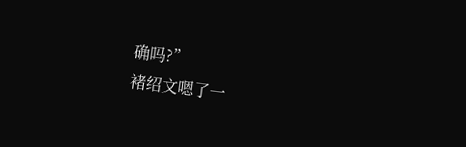确吗?”
褚绍文嗯了一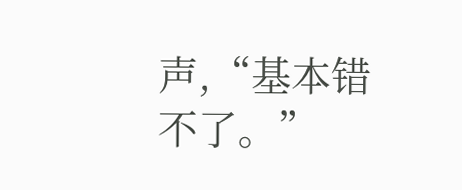声,“基本错不了。”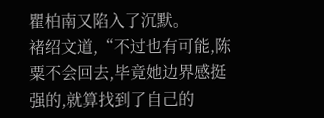瞿柏南又陷入了沉默。
褚绍文道,“不过也有可能,陈粟不会回去,毕竟她边界感挺强的,就算找到了自己的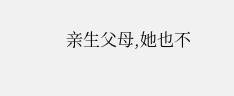亲生父母,她也不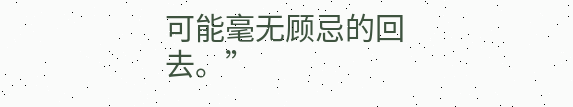可能毫无顾忌的回去。”